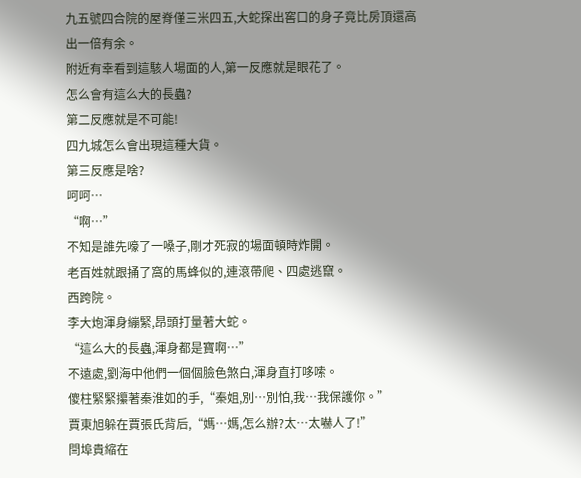九五號四合院的屋脊僅三米四五,大蛇探出窖口的身子竟比房頂還高出一倍有余。
附近有幸看到這駭人場面的人,第一反應就是眼花了。
怎么會有這么大的長蟲?
第二反應就是不可能!
四九城怎么會出現這種大貨。
第三反應是啥?
呵呵…
“啊…”
不知是誰先嚎了一嗓子,剛才死寂的場面頓時炸開。
老百姓就跟捅了窩的馬蜂似的,連滾帶爬、四處逃竄。
西跨院。
李大炮渾身繃緊,昂頭打量著大蛇。
“這么大的長蟲,渾身都是寶啊…”
不遠處,劉海中他們一個個臉色煞白,渾身直打哆嗦。
傻柱緊緊攥著秦淮如的手,“秦姐,別…別怕,我…我保護你。”
賈東旭躲在賈張氏背后,“媽…媽,怎么辦?太…太嚇人了!”
閆埠貴縮在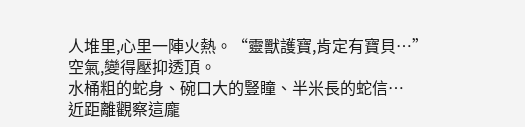人堆里,心里一陣火熱。“靈獸護寶,肯定有寶貝…”
空氣,變得壓抑透頂。
水桶粗的蛇身、碗口大的豎瞳、半米長的蛇信…
近距離觀察這龐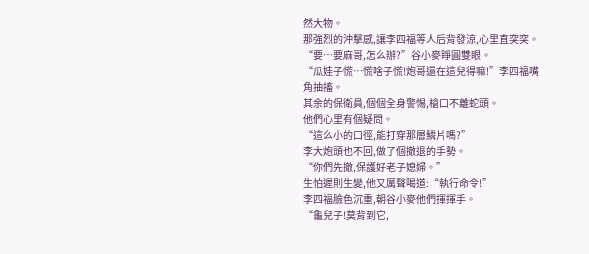然大物。
那強烈的沖擊感,讓李四福等人后背發涼,心里直突突。
“要…要麻哥,怎么辦?”谷小麥睜圓雙眼。
“瓜娃子慌…慌啥子慌!炮哥還在這兒得嘛!”李四福嘴角抽搐。
其余的保衛員,個個全身警惕,槍口不離蛇頭。
他們心里有個疑問。
“這么小的口徑,能打穿那層鱗片嗎?”
李大炮頭也不回,做了個撤退的手勢。
“你們先撤,保護好老子媳婦。”
生怕遲則生變,他又厲聲喝道:“執行命令!”
李四福臉色沉重,朝谷小麥他們揮揮手。
“龜兒子!莫背到它,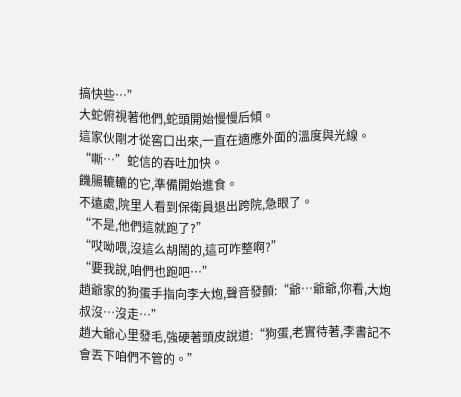搞快些…”
大蛇俯視著他們,蛇頭開始慢慢后傾。
這家伙剛才從窖口出來,一直在適應外面的溫度與光線。
“嘶…”蛇信的吞吐加快。
饑腸轆轆的它,準備開始進食。
不遠處,院里人看到保衛員退出跨院,急眼了。
“不是,他們這就跑了?”
“哎呦喂,沒這么胡鬧的,這可咋整啊?”
“要我說,咱們也跑吧…”
趙爺家的狗蛋手指向李大炮,聲音發顫:“爺…爺爺,你看,大炮叔沒…沒走…”
趙大爺心里發毛,強硬著頭皮說道:“狗蛋,老實待著,李書記不會丟下咱們不管的。”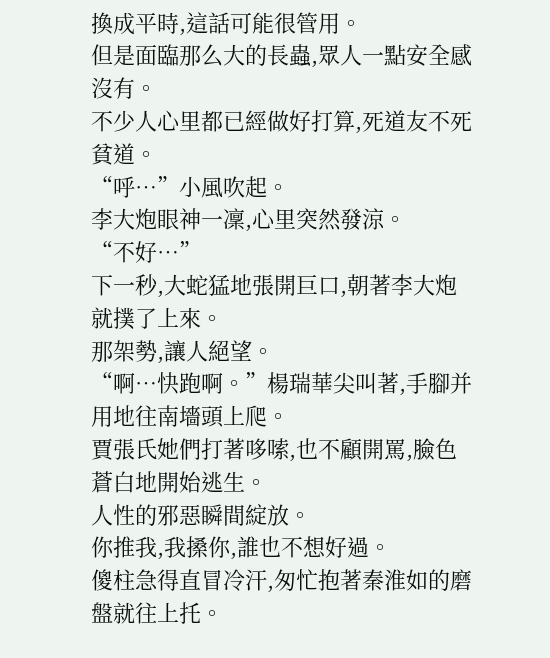換成平時,這話可能很管用。
但是面臨那么大的長蟲,眾人一點安全感沒有。
不少人心里都已經做好打算,死道友不死貧道。
“呼…”小風吹起。
李大炮眼神一凜,心里突然發涼。
“不好…”
下一秒,大蛇猛地張開巨口,朝著李大炮就撲了上來。
那架勢,讓人絕望。
“啊…快跑啊。”楊瑞華尖叫著,手腳并用地往南墻頭上爬。
賈張氏她們打著哆嗦,也不顧開罵,臉色蒼白地開始逃生。
人性的邪惡瞬間綻放。
你推我,我搡你,誰也不想好過。
傻柱急得直冒冷汗,匆忙抱著秦淮如的磨盤就往上托。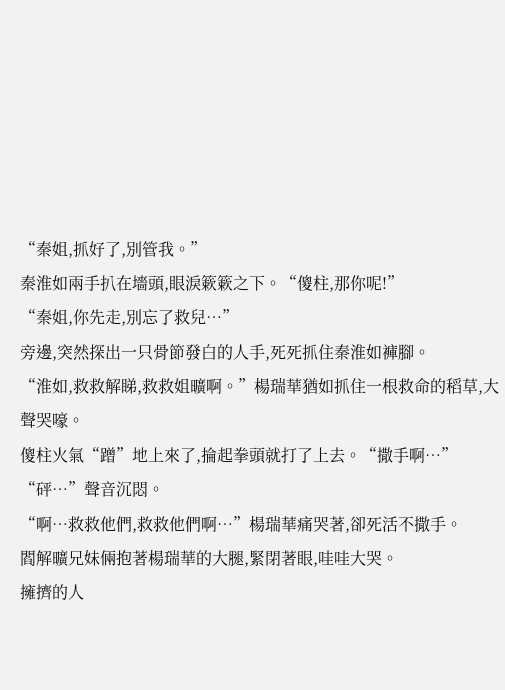“秦姐,抓好了,別管我。”
秦淮如兩手扒在墻頭,眼淚簌簌之下。“傻柱,那你呢!”
“秦姐,你先走,別忘了救兒…”
旁邊,突然探出一只骨節發白的人手,死死抓住秦淮如褲腳。
“淮如,救救解睇,救救姐曠啊。”楊瑞華猶如抓住一根救命的稻草,大聲哭嚎。
傻柱火氣“蹭”地上來了,掄起拳頭就打了上去。“撒手啊…”
“砰…”聲音沉悶。
“啊…救救他們,救救他們啊…”楊瑞華痛哭著,卻死活不撒手。
閻解曠兄妹倆抱著楊瑞華的大腿,緊閉著眼,哇哇大哭。
擁擠的人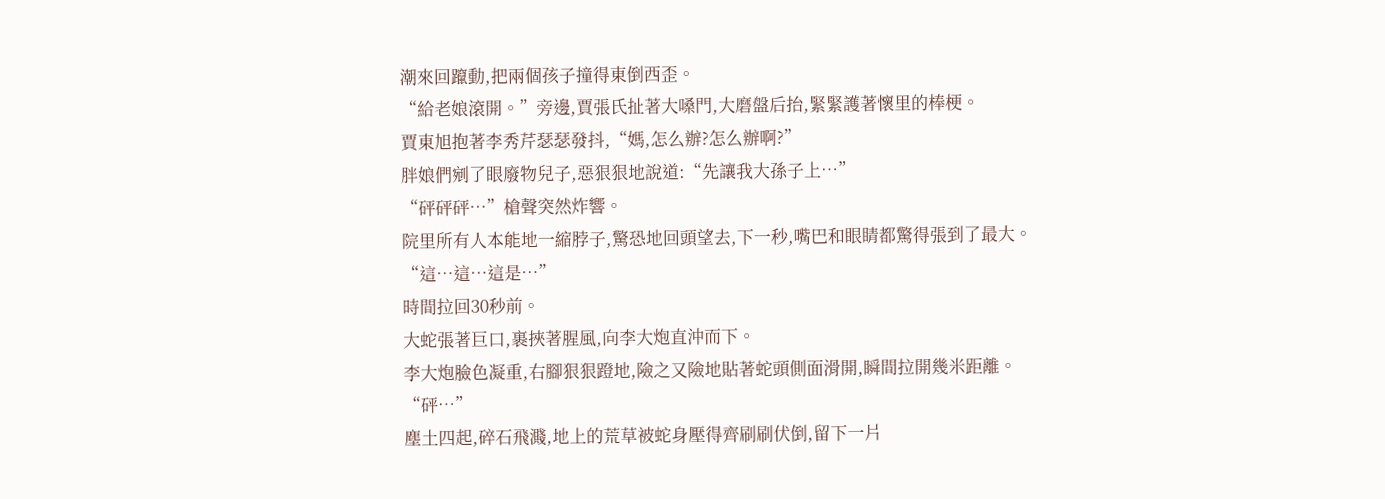潮來回躥動,把兩個孩子撞得東倒西歪。
“給老娘滾開。”旁邊,賈張氏扯著大嗓門,大磨盤后抬,緊緊護著懷里的棒梗。
賈東旭抱著李秀芹瑟瑟發抖,“媽,怎么辦?怎么辦啊?”
胖娘們剜了眼廢物兒子,惡狠狠地說道:“先讓我大孫子上…”
“砰砰砰…”槍聲突然炸響。
院里所有人本能地一縮脖子,驚恐地回頭望去,下一秒,嘴巴和眼睛都驚得張到了最大。
“這…這…這是…”
時間拉回30秒前。
大蛇張著巨口,裹挾著腥風,向李大炮直沖而下。
李大炮臉色凝重,右腳狠狠蹬地,險之又險地貼著蛇頭側面滑開,瞬間拉開幾米距離。
“砰…”
塵土四起,碎石飛濺,地上的荒草被蛇身壓得齊刷刷伏倒,留下一片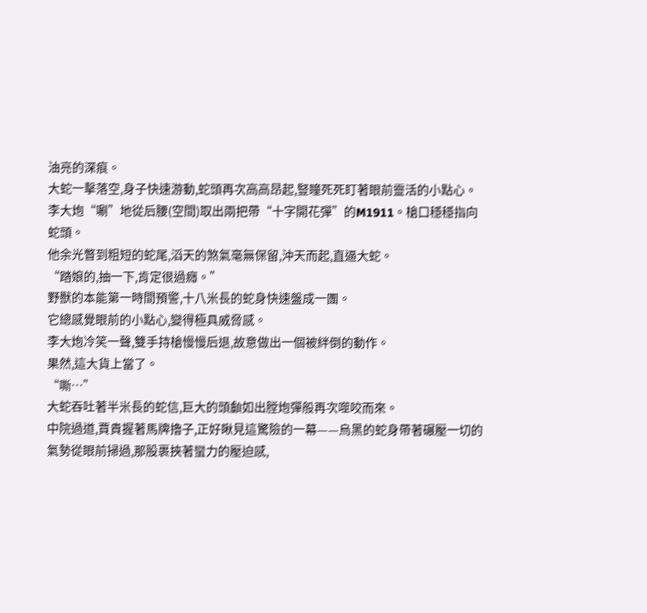油亮的深痕。
大蛇一擊落空,身子快速游動,蛇頭再次高高昂起,豎瞳死死盯著眼前靈活的小點心。
李大炮“唰”地從后腰(空間)取出兩把帶“十字開花彈”的M1911。槍口穩穩指向蛇頭。
他余光瞥到粗短的蛇尾,滔天的煞氣毫無保留,沖天而起,直逼大蛇。
“踏娘的,抽一下,肯定很過癮。”
野獸的本能第一時間預警,十八米長的蛇身快速盤成一團。
它總感覺眼前的小點心,變得極具威脅感。
李大炮冷笑一聲,雙手持槍慢慢后退,故意做出一個被絆倒的動作。
果然,這大貨上當了。
“嘶…”
大蛇吞吐著半米長的蛇信,巨大的頭顱如出膛炮彈般再次噬咬而來。
中院過道,賈貴握著馬牌擼子,正好瞅見這驚險的一幕——烏黑的蛇身帶著碾壓一切的氣勢從眼前掃過,那股裹挾著蠻力的壓迫感,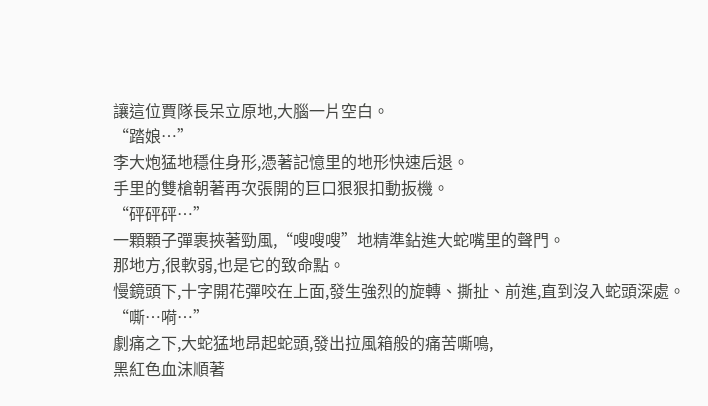讓這位賈隊長呆立原地,大腦一片空白。
“踏娘…”
李大炮猛地穩住身形,憑著記憶里的地形快速后退。
手里的雙槍朝著再次張開的巨口狠狠扣動扳機。
“砰砰砰…”
一顆顆子彈裹挾著勁風,“嗖嗖嗖”地精準鉆進大蛇嘴里的聲門。
那地方,很軟弱,也是它的致命點。
慢鏡頭下,十字開花彈咬在上面,發生強烈的旋轉、撕扯、前進,直到沒入蛇頭深處。
“嘶…嗬…”
劇痛之下,大蛇猛地昂起蛇頭,發出拉風箱般的痛苦嘶鳴,
黑紅色血沫順著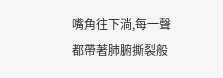嘴角往下淌,每一聲都帶著肺腑撕裂般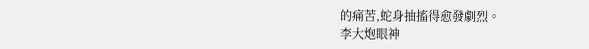的痛苦,蛇身抽搐得愈發劇烈。
李大炮眼神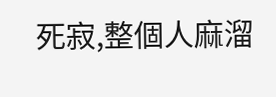死寂,整個人麻溜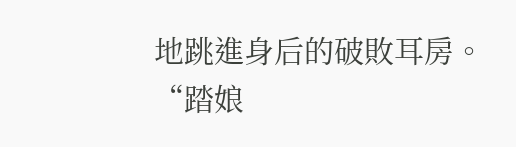地跳進身后的破敗耳房。
“踏娘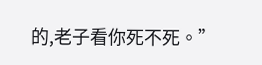的,老子看你死不死。”